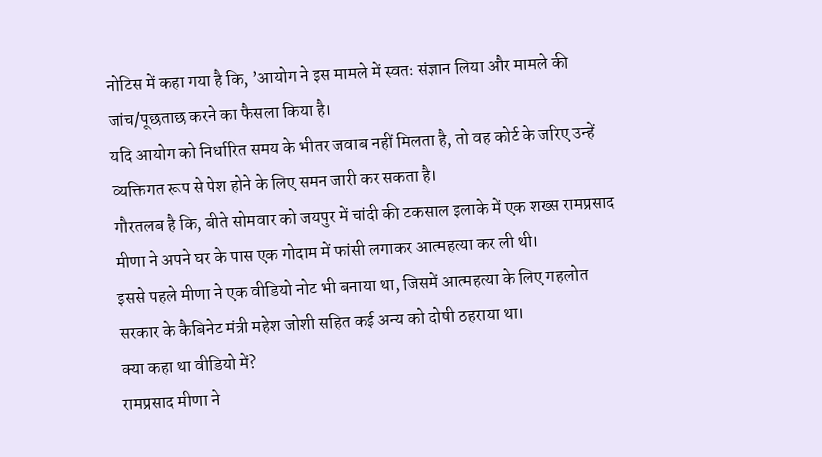नोटिस में कहा गया है कि, ’आयोग ने इस मामले में स्वतः संज्ञान लिया और मामले की जांच/पूछताछ करने का फैसला किया है।
यदि आयोग को निर्धारित समय के भीतर जवाब नहीं मिलता है, तो वह कोर्ट के जरिए उन्हें व्यक्तिगत रूप से पेश होने के लिए समन जारी कर सकता है।
गौरतलब है कि, बीते सोमवार को जयपुर में चांदी की टकसाल इलाके में एक शख्स रामप्रसाद मीणा ने अपने घर के पास एक गोदाम में फांसी लगाकर आत्महत्या कर ली थी।
इससे पहले मीणा ने एक वीडियो नोट भी बनाया था, जिसमें आत्महत्या के लिए गहलोत सरकार के कैबिनेट मंत्री महेश जोशी सहित कई अन्य को दोषी ठहराया था।
क्या कहा था वीडियो में?
रामप्रसाद मीणा ने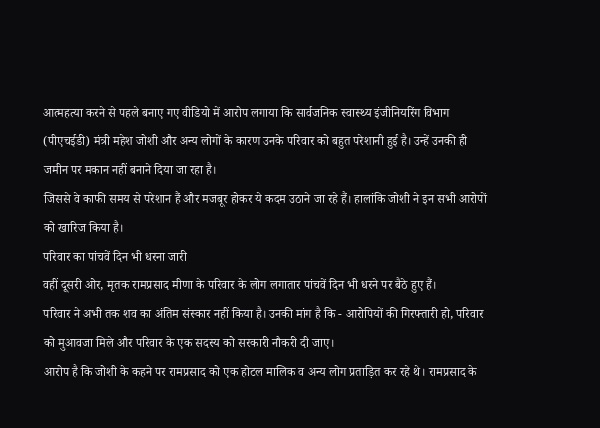आत्महत्या करने से पहले बनाए गए वीडियो में आरोप लगाया कि सार्वजनिक स्वास्थ्य इंजीनियरिंग विभाग (पीएचईडी) मंत्री महेश जोशी और अन्य लोगों के कारण उनके परिवार को बहुत परेशानी हुई है। उन्हें उनकी ही जमीन पर मकान नहीं बनाने दिया जा रहा है।
जिससे वे काफी समय से परेशान हैं और मजबूर होकर ये कदम उठाने जा रहे हैं। हालांकि जोशी ने इन सभी आरोपों को खारिज किया है।
परिवार का पांचवें दिन भी धरना जारी
वहीं दूसरी ओर, मृतक रामप्रसाद मीणा के परिवार के लोग लगातार पांचवें दिन भी धरने पर बैठे हुए हैं।
परिवार ने अभी तक शव का अंतिम संस्कार नहीं किया है। उनकी मांग है कि - आरोपियों की गिरफ्तारी हो, परिवार को मुआवजा मिले और परिवार के एक सदस्य को सरकारी नौकरी दी जाए।
आरोप है कि जोशी के कहने पर रामप्रसाद को एक होटल मालिक व अन्य लोग प्रताड़ित कर रहे थे। रामप्रसाद के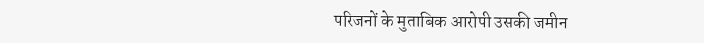परिजनों के मुताबिक आरोपी उसकी जमीन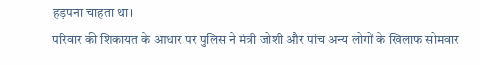हड़पना चाहता था।
परिवार की शिकायत के आधार पर पुलिस ने मंत्री जोशी और पांच अन्य लोगों के खिलाफ सोमवार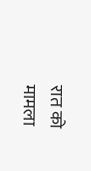रात को मामला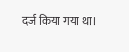दर्ज किया गया था।